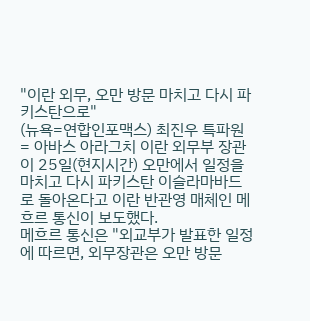"이란 외무, 오만 방문 마치고 다시 파키스탄으로"
(뉴욕=연합인포맥스) 최진우 특파원 = 아바스 아라그치 이란 외무부 장관이 25일(현지시간) 오만에서 일정을 마치고 다시 파키스탄 이슬라마바드로 돌아온다고 이란 반관영 매체인 메흐르 통신이 보도했다.
메흐르 통신은 "외교부가 발표한 일정에 따르면, 외무장관은 오만 방문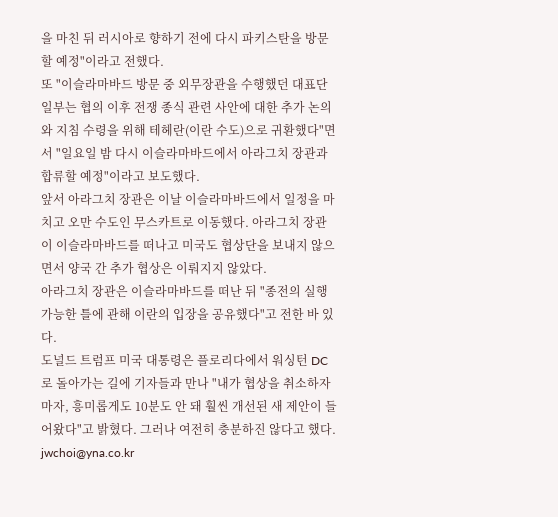을 마친 뒤 러시아로 향하기 전에 다시 파키스탄을 방문할 예정"이라고 전했다.
또 "이슬라마바드 방문 중 외무장관을 수행했던 대표단 일부는 협의 이후 전쟁 종식 관련 사안에 대한 추가 논의와 지침 수령을 위해 테헤란(이란 수도)으로 귀환했다"면서 "일요일 밤 다시 이슬라마바드에서 아라그치 장관과 합류할 예정"이라고 보도했다.
앞서 아라그치 장관은 이날 이슬라마바드에서 일정을 마치고 오만 수도인 무스카트로 이동했다. 아라그치 장관이 이슬라마바드를 떠나고 미국도 협상단을 보내지 않으면서 양국 간 추가 협상은 이뤄지지 않았다.
아라그치 장관은 이슬라마바드를 떠난 뒤 "종전의 실행 가능한 틀에 관해 이란의 입장을 공유했다"고 전한 바 있다.
도널드 트럼프 미국 대통령은 플로리다에서 워싱턴 DC로 돌아가는 길에 기자들과 만나 "내가 협상을 취소하자마자, 흥미롭게도 10분도 안 돼 훨씬 개선된 새 제안이 들어왔다"고 밝혔다. 그러나 여전히 충분하진 않다고 했다.
jwchoi@yna.co.kr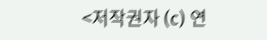<저작권자 (c) 연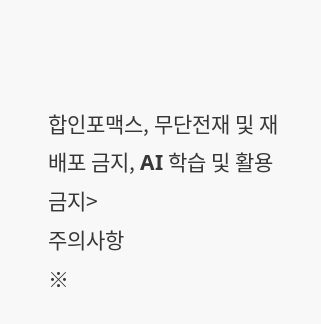합인포맥스, 무단전재 및 재배포 금지, AI 학습 및 활용 금지>
주의사항
※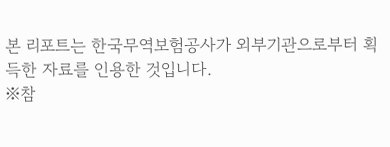본 리포트는 한국무역보험공사가 외부기관으로부터 획득한 자료를 인용한 것입니다.
※참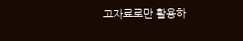고자료로만 활용하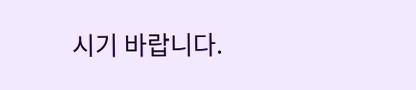시기 바랍니다.